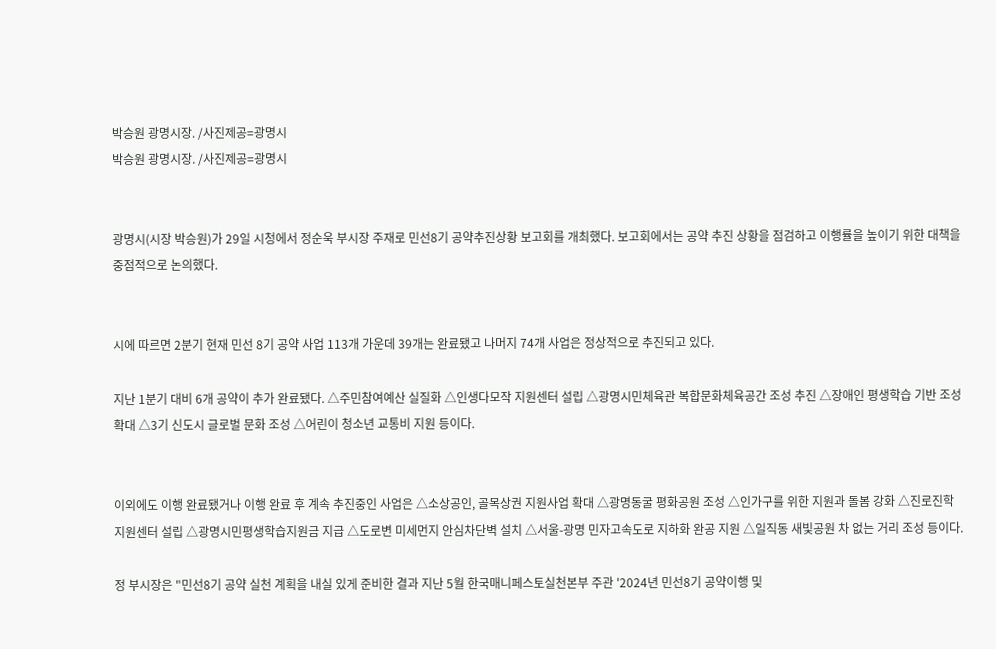박승원 광명시장. /사진제공=광명시
박승원 광명시장. /사진제공=광명시


광명시(시장 박승원)가 29일 시청에서 정순욱 부시장 주재로 민선8기 공약추진상황 보고회를 개최했다. 보고회에서는 공약 추진 상황을 점검하고 이행률을 높이기 위한 대책을 중점적으로 논의했다.


시에 따르면 2분기 현재 민선 8기 공약 사업 113개 가운데 39개는 완료됐고 나머지 74개 사업은 정상적으로 추진되고 있다.

지난 1분기 대비 6개 공약이 추가 완료됐다. △주민참여예산 실질화 △인생다모작 지원센터 설립 △광명시민체육관 복합문화체육공간 조성 추진 △장애인 평생학습 기반 조성 확대 △3기 신도시 글로벌 문화 조성 △어린이 청소년 교통비 지원 등이다.


이외에도 이행 완료됐거나 이행 완료 후 계속 추진중인 사업은 △소상공인, 골목상권 지원사업 확대 △광명동굴 평화공원 조성 △인가구를 위한 지원과 돌봄 강화 △진로진학지원센터 설립 △광명시민평생학습지원금 지급 △도로변 미세먼지 안심차단벽 설치 △서울-광명 민자고속도로 지하화 완공 지원 △일직동 새빛공원 차 없는 거리 조성 등이다.

정 부시장은 "민선8기 공약 실천 계획을 내실 있게 준비한 결과 지난 5월 한국매니페스토실천본부 주관 '2024년 민선8기 공약이행 및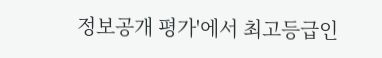정보공개 평가'에서 최고등급인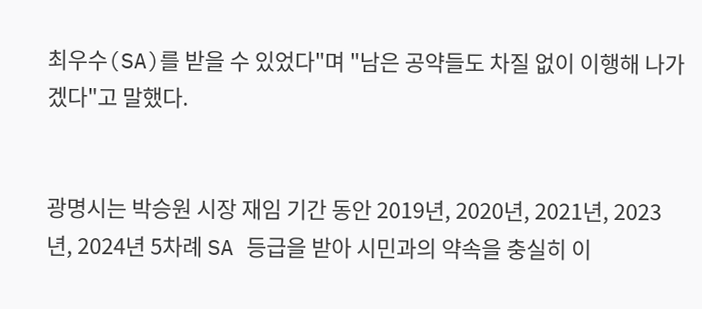최우수(SA)를 받을 수 있었다"며 "남은 공약들도 차질 없이 이행해 나가겠다"고 말했다.


광명시는 박승원 시장 재임 기간 동안 2019년, 2020년, 2021년, 2023년, 2024년 5차례 SA 등급을 받아 시민과의 약속을 충실히 이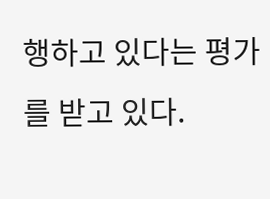행하고 있다는 평가를 받고 있다.